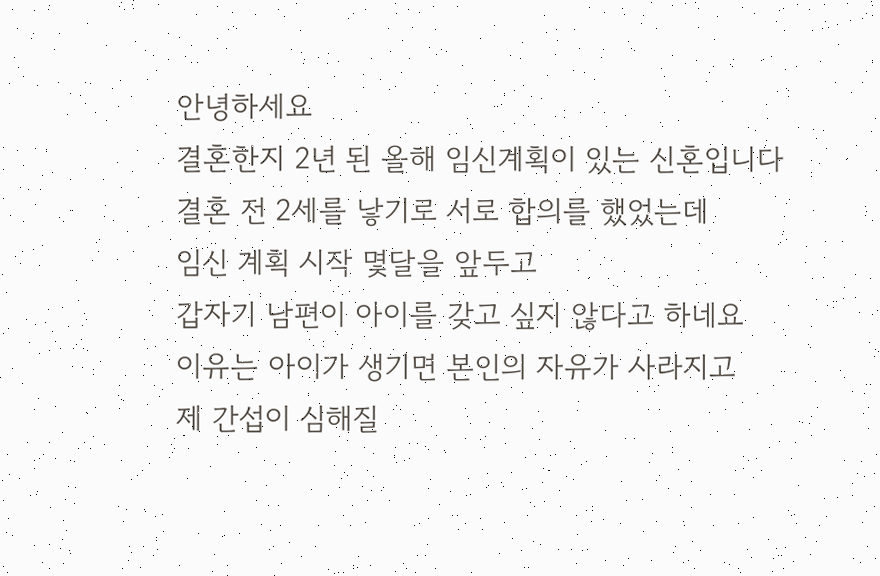안녕하세요
결혼한지 2년 된 올해 임신계획이 있는 신혼입니다
결혼 전 2세를 낳기로 서로 합의를 했었는데
임신 계획 시작 몇달을 앞두고
갑자기 남편이 아이를 갖고 싶지 않다고 하네요
이유는 아이가 생기면 본인의 자유가 사라지고
제 간섭이 심해질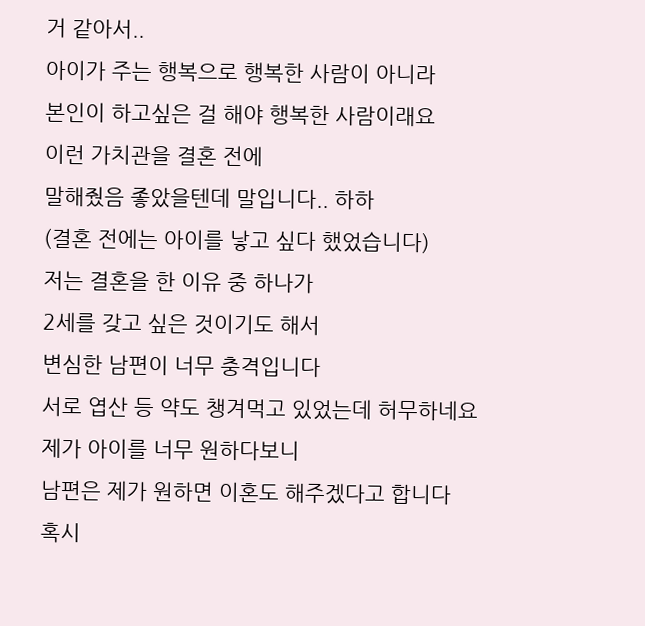거 같아서..
아이가 주는 행복으로 행복한 사람이 아니라
본인이 하고싶은 걸 해야 행복한 사람이래요
이런 가치관을 결혼 전에
말해줬음 좋았을텐데 말입니다.. 하하
(결혼 전에는 아이를 낳고 싶다 했었습니다)
저는 결혼을 한 이유 중 하나가
2세를 갖고 싶은 것이기도 해서
변심한 남편이 너무 충격입니다
서로 엽산 등 약도 챙겨먹고 있었는데 허무하네요
제가 아이를 너무 원하다보니
남편은 제가 원하면 이혼도 해주겠다고 합니다
혹시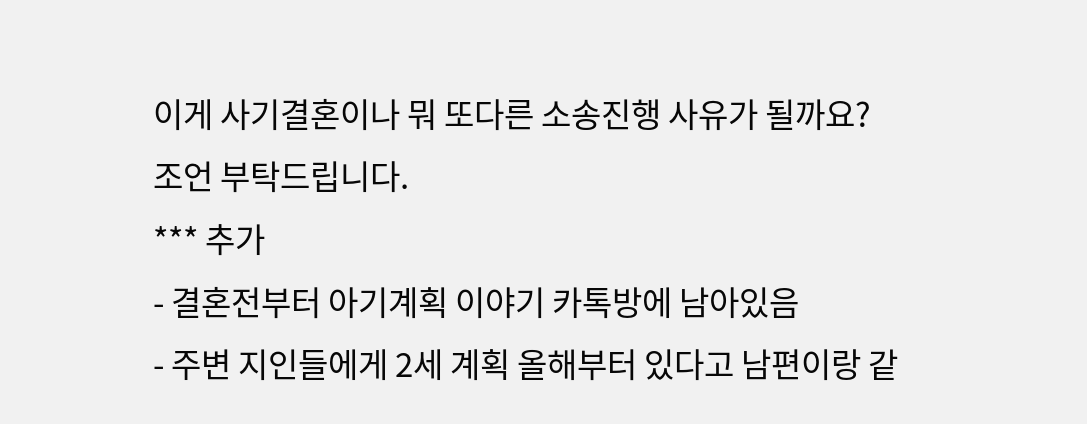이게 사기결혼이나 뭐 또다른 소송진행 사유가 될까요?
조언 부탁드립니다.
*** 추가
- 결혼전부터 아기계획 이야기 카톡방에 남아있음
- 주변 지인들에게 2세 계획 올해부터 있다고 남편이랑 같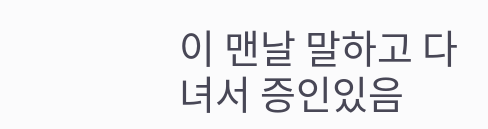이 맨날 말하고 다녀서 증인있음